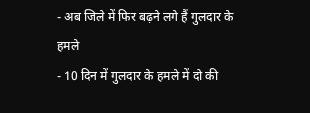- अब जिले में फिर बढ़ने लगे हैं गुलदार के हमले
- 10 दिन में गुलदार के हमले में दो की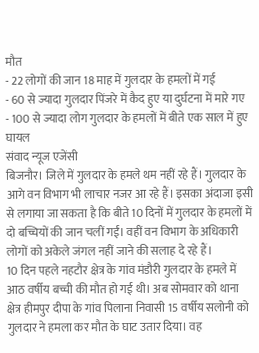मौत
- 22 लोगों की जान 18 माह में गुलदार के हमलों में गई
- 60 से ज्यादा गुलदार पिंजरे में कैद हुए या दुर्घटना में मारे गए
- 100 से ज्यादा लोग गुलदार के हमलों में बीते एक साल में हुए घायल
संवाद न्यूज एजेंसी
बिजनौर। जिले में गुलदार के हमले थम नहीं रहे हैं। गुलदार के आगे वन विभाग भी लाचार नजर आ रहे हैं। इसका अंदाजा इसी से लगाया जा सकता है कि बीते 10 दिनों में गुलदार के हमलों में दो बच्चियों की जान चलीं गईं। वहीं वन विभाग के अधिकारी लोगों को अकेले जंगल नहीं जाने की सलाह दे रहे हैं।
10 दिन पहले नहटौर क्षेत्र के गांव मंडौरी गुलदार के हमले में आठ वर्षीय बच्ची की मौत हो गई थी। अब सोमवार को थाना क्षेत्र हीमपुर दीपा के गांव पिलाना निवासी 15 वर्षीय सलोनी को गुलदार ने हमला कर मौत के घाट उतार दिया। वह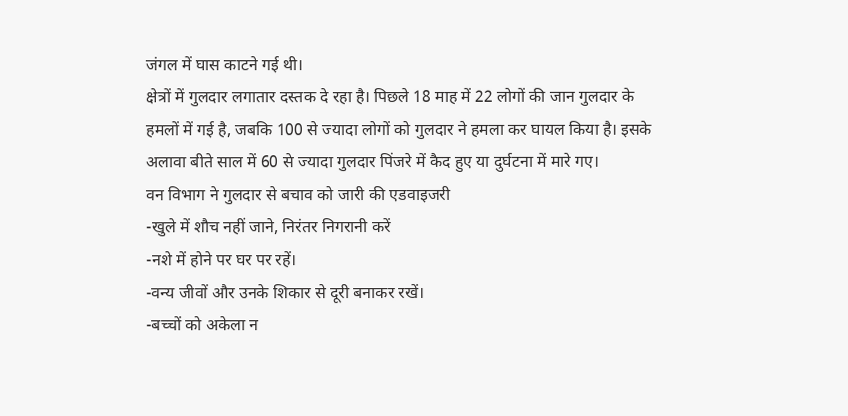जंगल में घास काटने गई थी।
क्षेत्रों में गुलदार लगातार दस्तक दे रहा है। पिछले 18 माह में 22 लोगों की जान गुलदार के हमलों में गई है, जबकि 100 से ज्यादा लोगों को गुलदार ने हमला कर घायल किया है। इसके अलावा बीते साल में 60 से ज्यादा गुलदार पिंजरे में कैद हुए या दुर्घटना में मारे गए।
वन विभाग ने गुलदार से बचाव को जारी की एडवाइजरी
-खुले में शौच नहीं जाने, निरंतर निगरानी करें
-नशे में होने पर घर पर रहें।
-वन्य जीवों और उनके शिकार से दूरी बनाकर रखें।
-बच्चों को अकेला न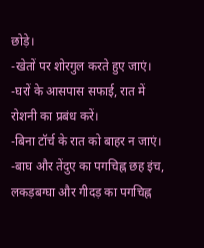छोड़े।
-खेतों पर शोरगुल करते हुए जाएं।
-घरों के आसपास सफाई, रात में रोशनी का प्रबंध करें।
-बिना टॉर्च के रात को बाहर न जाएं।
-बाघ और तेंदुए का पगचिह्न छह इंच, लकड़बग्घा और गीदड़ का पगचिह्न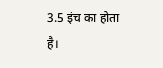3.5 इंच का होता है।